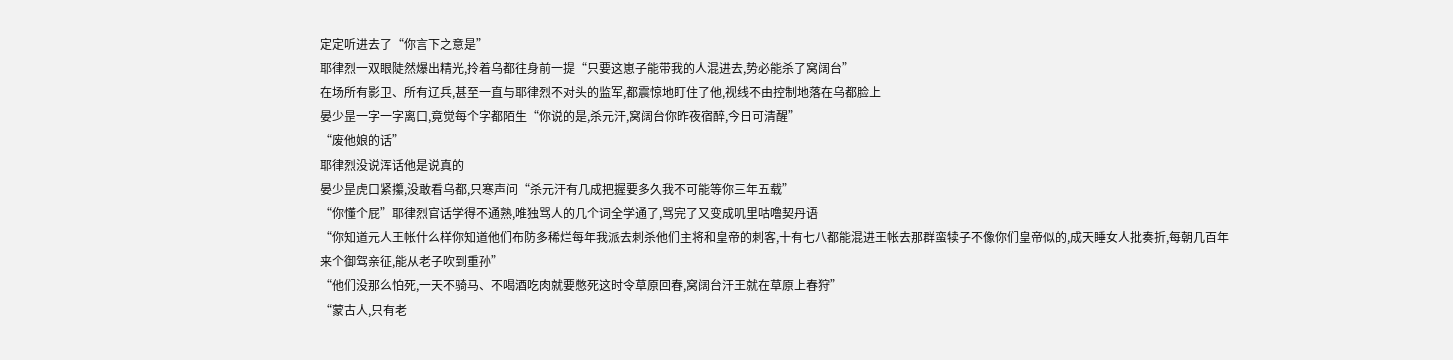定定听进去了“你言下之意是”
耶律烈一双眼陡然爆出精光,拎着乌都往身前一提“只要这崽子能带我的人混进去,势必能杀了窝阔台”
在场所有影卫、所有辽兵,甚至一直与耶律烈不对头的监军,都震惊地盯住了他,视线不由控制地落在乌都脸上
晏少昰一字一字离口,竟觉每个字都陌生“你说的是,杀元汗,窝阔台你昨夜宿醉,今日可清醒”
“废他娘的话”
耶律烈没说浑话他是说真的
晏少昰虎口紧攥,没敢看乌都,只寒声问“杀元汗有几成把握要多久我不可能等你三年五载”
“你懂个屁”耶律烈官话学得不通熟,唯独骂人的几个词全学通了,骂完了又变成叽里咕噜契丹语
“你知道元人王帐什么样你知道他们布防多稀烂每年我派去刺杀他们主将和皇帝的刺客,十有七八都能混进王帐去那群蛮犊子不像你们皇帝似的,成天睡女人批奏折,每朝几百年来个御驾亲征,能从老子吹到重孙”
“他们没那么怕死,一天不骑马、不喝酒吃肉就要憋死这时令草原回春,窝阔台汗王就在草原上春狩”
“蒙古人,只有老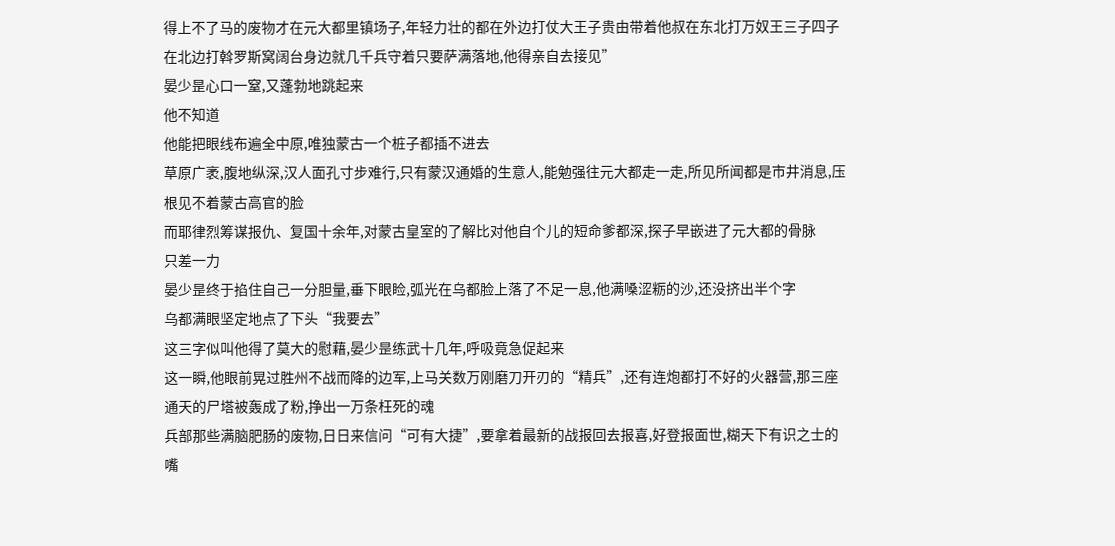得上不了马的废物才在元大都里镇场子,年轻力壮的都在外边打仗大王子贵由带着他叔在东北打万奴王三子四子在北边打斡罗斯窝阔台身边就几千兵守着只要萨满落地,他得亲自去接见”
晏少昰心口一窒,又蓬勃地跳起来
他不知道
他能把眼线布遍全中原,唯独蒙古一个桩子都插不进去
草原广袤,腹地纵深,汉人面孔寸步难行,只有蒙汉通婚的生意人,能勉强往元大都走一走,所见所闻都是市井消息,压根见不着蒙古高官的脸
而耶律烈筹谋报仇、复国十余年,对蒙古皇室的了解比对他自个儿的短命爹都深,探子早嵌进了元大都的骨脉
只差一力
晏少昰终于掐住自己一分胆量,垂下眼睑,弧光在乌都脸上落了不足一息,他满嗓涩粝的沙,还没挤出半个字
乌都满眼坚定地点了下头“我要去”
这三字似叫他得了莫大的慰藉,晏少昰练武十几年,呼吸竟急促起来
这一瞬,他眼前晃过胜州不战而降的边军,上马关数万刚磨刀开刃的“精兵”,还有连炮都打不好的火器营,那三座通天的尸塔被轰成了粉,挣出一万条枉死的魂
兵部那些满脑肥肠的废物,日日来信问“可有大捷”,要拿着最新的战报回去报喜,好登报面世,糊天下有识之士的嘴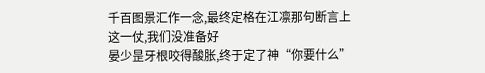千百图景汇作一念,最终定格在江凛那句断言上
这一仗,我们没准备好
晏少昰牙根咬得酸胀,终于定了神“你要什么”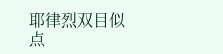耶律烈双目似点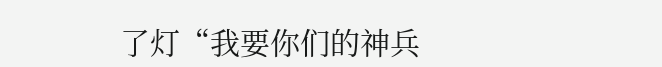了灯“我要你们的神兵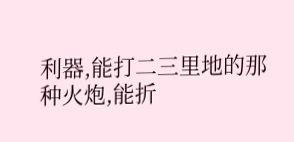利器,能打二三里地的那种火炮,能折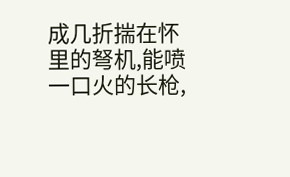成几折揣在怀里的弩机,能喷一口火的长枪,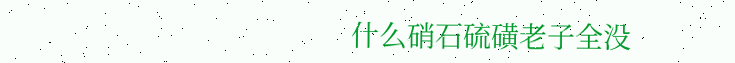什么硝石硫磺老子全没